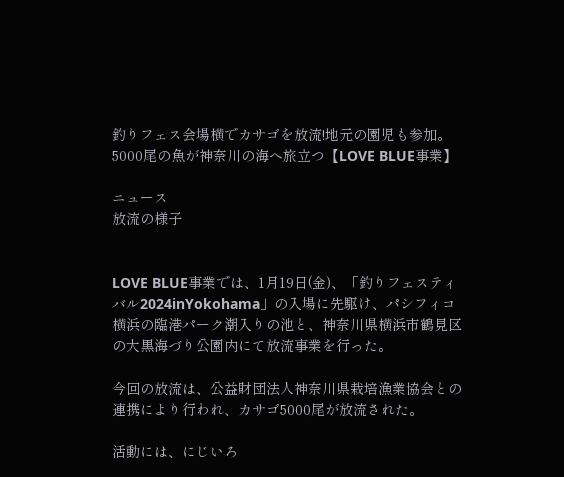釣りフェス会場横でカサゴを放流!地元の園児も参加。5000尾の魚が神奈川の海へ旅立つ【LOVE BLUE事業】

ニュース
放流の様子


LOVE BLUE事業では、1月19日(金)、「釣りフェスティバル2024inYokohama」の入場に先駆け、パシフィコ横浜の臨港パーク潮入りの池と、神奈川県横浜市鶴見区の大黒海づり公園内にて放流事業を行った。

今回の放流は、公益財団法人神奈川県栽培漁業協会との連携により行われ、カサゴ5000尾が放流された。

活動には、にじいろ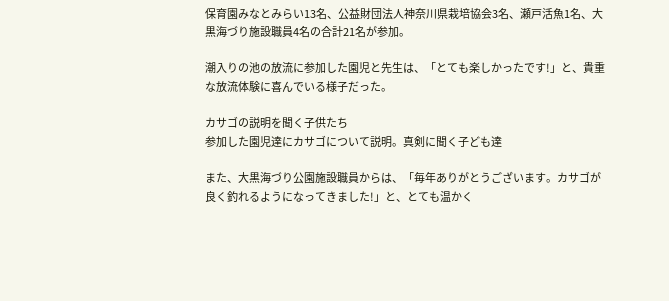保育園みなとみらい13名、公益財団法人神奈川県栽培協会3名、瀬戸活魚1名、大黒海づり施設職員4名の合計21名が参加。

潮入りの池の放流に参加した園児と先生は、「とても楽しかったです!」と、貴重な放流体験に喜んでいる様子だった。

カサゴの説明を聞く子供たち
参加した園児達にカサゴについて説明。真剣に聞く子ども達

また、大黒海づり公園施設職員からは、「毎年ありがとうございます。カサゴが良く釣れるようになってきました!」と、とても温かく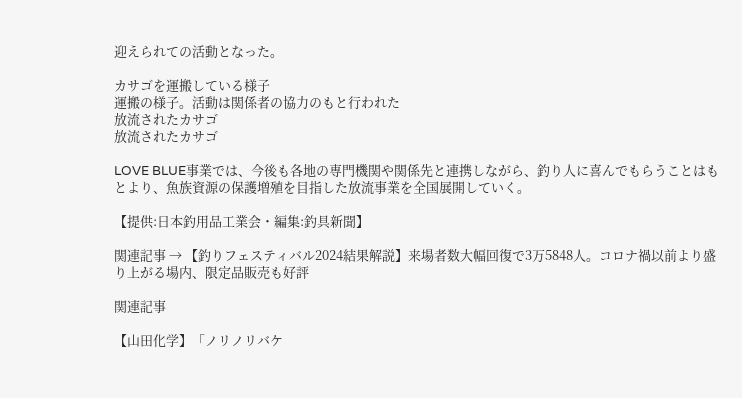迎えられての活動となった。

カサゴを運搬している様子
運搬の様子。活動は関係者の協力のもと行われた
放流されたカサゴ
放流されたカサゴ

LOVE BLUE事業では、今後も各地の専門機関や関係先と連携しながら、釣り人に喜んでもらうことはもとより、魚族資源の保護増殖を目指した放流事業を全国展開していく。

【提供:日本釣用品工業会・編集:釣具新聞】

関連記事 → 【釣りフェスティバル2024結果解説】来場者数大幅回復で3万5848人。コロナ禍以前より盛り上がる場内、限定品販売も好評

関連記事

【山田化学】「ノリノリバケ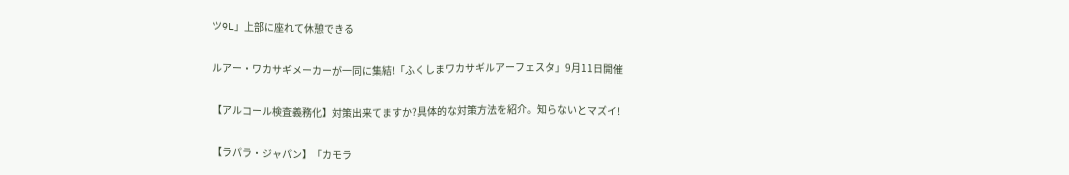ツ9L」上部に座れて休憩できる

ルアー・ワカサギメーカーが一同に集結!「ふくしまワカサギルアーフェスタ」9月11日開催

【アルコール検査義務化】対策出来てますか?具体的な対策方法を紹介。知らないとマズイ!

【ラパラ・ジャパン】「カモラ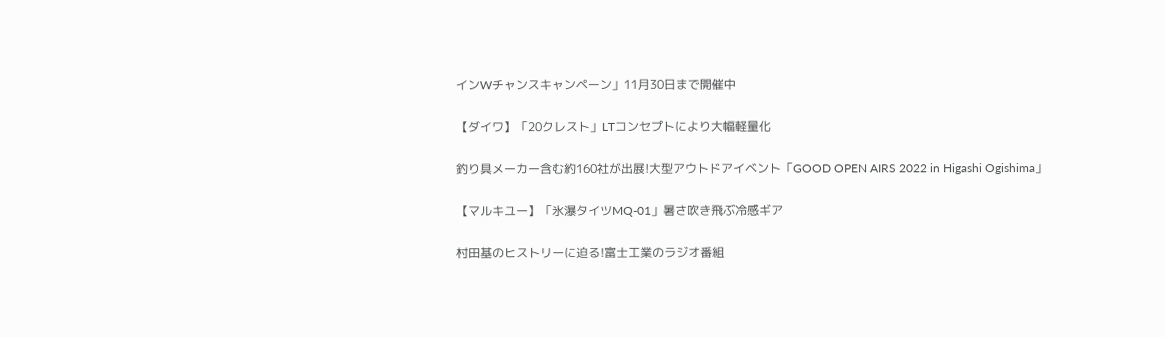インWチャンスキャンペーン」11月30日まで開催中

【ダイワ】「20クレスト」LTコンセプトにより大幅軽量化

釣り具メーカー含む約160社が出展!大型アウトドアイベント「GOOD OPEN AIRS 2022 in Higashi Ogishima」

【マルキユー】「氷瀑タイツMQ-01」暑さ吹き飛ぶ冷感ギア

村田基のヒストリーに迫る!富士工業のラジオ番組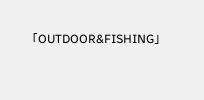「OUTDOOR&FISHING」